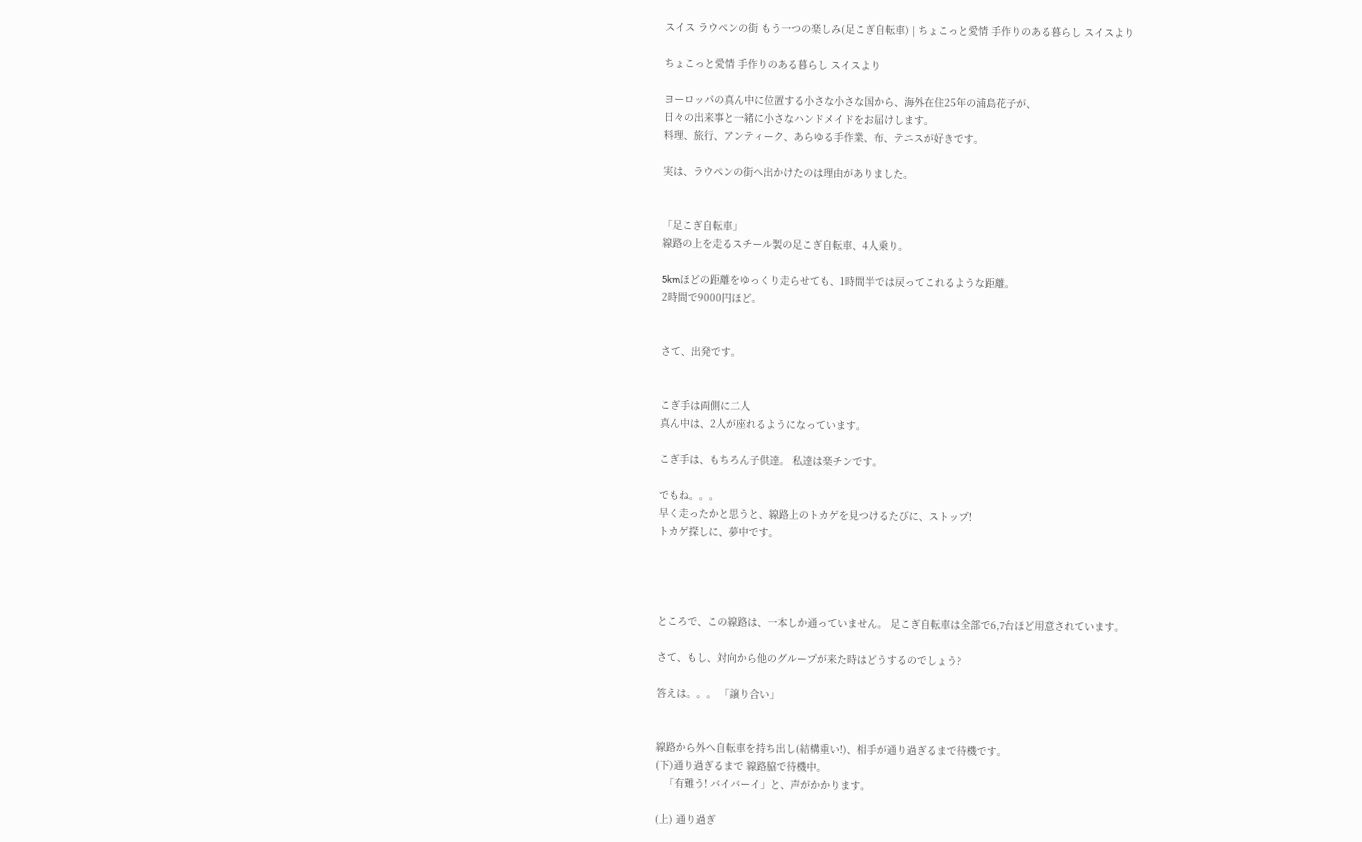スイス ラウペンの街 もう一つの楽しみ(足こぎ自転車) | ちょこっと愛情 手作りのある暮らし スイスより

ちょこっと愛情 手作りのある暮らし スイスより

ヨーロッパの真ん中に位置する小さな小さな国から、海外在住25年の浦島花子が、
日々の出来事と一緒に小さなハンドメイドをお届けします。
料理、旅行、アンティーク、あらゆる手作業、布、テニスが好きです。

実は、ラウペンの街へ出かけたのは理由がありました。


「足こぎ自転車」
線路の上を走るスチール製の足こぎ自転車、4人乗り。

5kmほどの距離をゆっくり走らせても、1時間半では戻ってこれるような距離。
2時間で9000円ほど。


さて、出発です。


こぎ手は両側に二人
真ん中は、2人が座れるようになっています。

こぎ手は、もちろん子供達。 私達は楽チンです。

でもね。。。
早く走ったかと思うと、線路上のトカゲを見つけるたびに、ストップ!
トカゲ探しに、夢中です。




ところで、この線路は、一本しか通っていません。 足こぎ自転車は全部で6,7台ほど用意されています。

さて、もし、対向から他のグループが来た時はどうするのでしょう?

答えは。。。 「譲り合い」


線路から外へ自転車を持ち出し(結構重い!)、相手が通り過ぎるまで待機です。
(下)通り過ぎるまで 線路脇で待機中。
   「有難う! バイバーイ」と、声がかかります。

(上) 通り過ぎ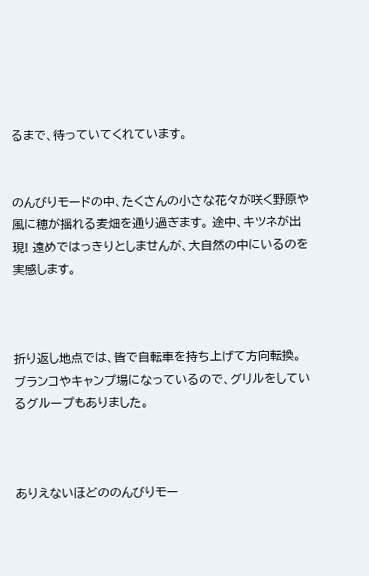るまで、待っていてくれています。


のんびりモードの中、たくさんの小さな花々が咲く野原や風に穂が揺れる麦畑を通り過ぎます。 途中、キツネが出現! 遠めではっきりとしませんが、大自然の中にいるのを実感します。



折り返し地点では、皆で自転車を持ち上げて方向転換。
ブランコやキャンプ場になっているので、グリルをしているグループもありました。



ありえないほどののんびりモー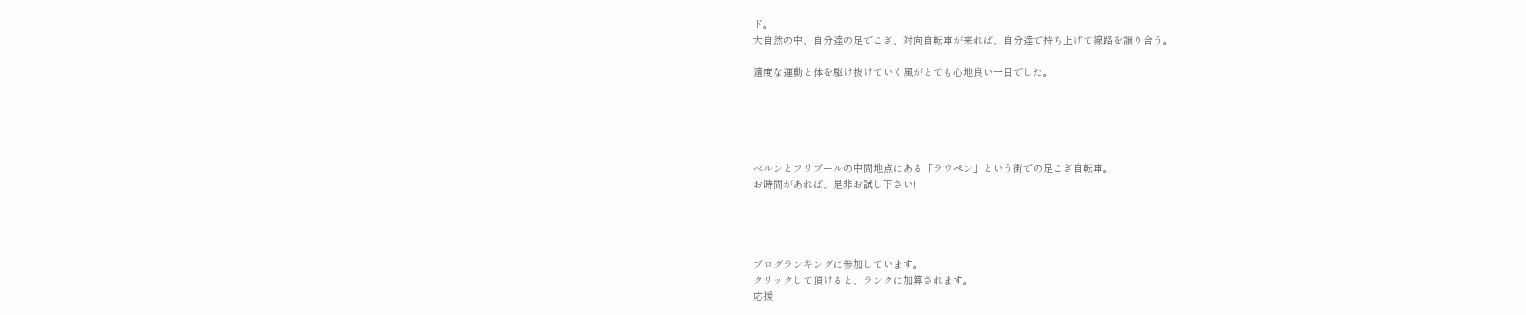ド。
大自然の中、自分達の足でこぎ、対向自転車が来れば、自分達で持ち上げて線路を譲り合う。

適度な運動と体を駆け抜けていく風がとても心地良い一日でした。





ベルンとフリブールの中間地点にある「ラウペン」という街での足こぎ自転車。
お時間があれば、是非お試し下さい!




ブログランキングに参加しています。
クリックして頂けると、ランクに加算されます。
応援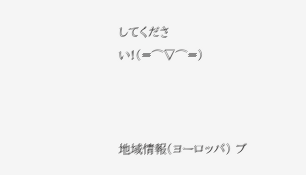してください!(=⌒▽⌒=)



地域情報(ヨーロッパ) ブ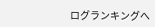ログランキングへ